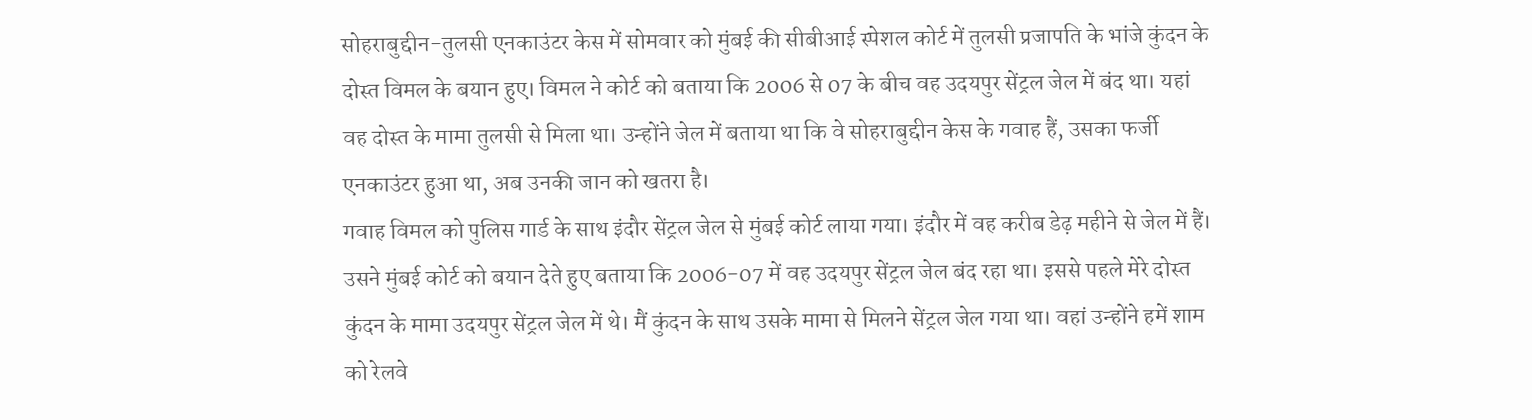सोहराबुद्दीन-तुलसी एनकाउंटर केस में सोमवार को मुंबई की सीबीआई स्पेशल कोर्ट में तुलसी प्रजापति के भांजे कुंदन के दोस्त विमल के बयान हुए। विमल ने कोर्ट को बताया कि 2006 से 07 के बीच वह उदयपुर सेंट्रल जेल में बंद था। यहां वह दोस्त के मामा तुलसी से मिला था। उन्होंने जेल में बताया था कि वे सोहराबुद्दीन केस के गवाह हैं, उसका फर्जी एनकाउंटर हुआ था, अब उनकी जान को खतरा है।
गवाह विमल को पुलिस गार्ड के साथ इंदौर सेंट्रल जेल से मुंबई कोर्ट लाया गया। इंदौर में वह करीब डेढ़ महीने से जेल में हैं। उसने मुंबई कोर्ट को बयान देते हुए बताया कि 2006-07 में वह उदयपुर सेंट्रल जेल बंद रहा था। इससे पहले मेरे दोस्त कुंदन के मामा उदयपुर सेंट्रल जेल में थे। मैं कुंदन के साथ उसके मामा से मिलने सेंट्रल जेल गया था। वहां उन्होंने हमें शाम को रेलवे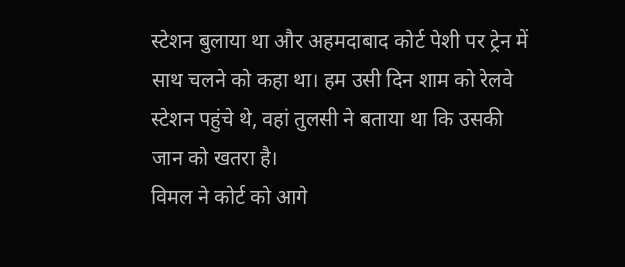स्टेशन बुलाया था और अहमदाबाद कोर्ट पेशी पर ट्रेन में साथ चलने को कहा था। हम उसी दिन शाम को रेलवे स्टेशन पहुंचे थे, वहां तुलसी ने बताया था कि उसकी जान को खतरा है।
विमल ने कोर्ट को आगे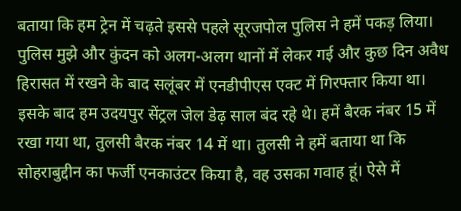बताया कि हम ट्रेन में चढ़ते इससे पहले सूरजपोल पुलिस ने हमें पकड़ लिया। पुलिस मुझे और कुंदन को अलग-अलग थानों में लेकर गई और कुछ दिन अवैध हिरासत में रखने के बाद सलूंबर में एनडीपीएस एक्ट में गिरफ्तार किया था। इसके बाद हम उदयपुर सेंट्रल जेल डेढ़ साल बंद रहे थे। हमें बैरक नंबर 15 में रखा गया था, तुलसी बैरक नंबर 14 में था। तुलसी ने हमें बताया था कि सोहराबुद्दीन का फर्जी एनकाउंटर किया है, वह उसका गवाह हूं। ऐसे में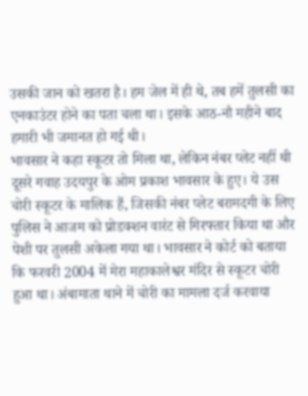उसकी जान को खतरा है। हम जेल में ही थे, तब हमें तुलसी का एनकाउंटर होने का पता चला था। इसके आठ-नौ महीने बाद हमारी भी जमानत हो गई थी।
भावसार ने कहा स्कूटर तो मिला था, लेकिन नंबर प्लेट नहीं थी
दूसरे गवाह उदयपुर के ओम प्रकाश भावसार के हुए। ये उस चोरी स्कूटर के मालिक हैं, जिसकी नंबर प्लेट बरामदगी के लिए पुलिस ने आजम को प्रोडक्शन वारंट से गिरफ्तार किया था और पेशी पर तुलसी अकेला गया था। भावसार ने कोर्ट को बताया कि फरवरी 2004 में मेरा महाकालेश्वर मंदिर से स्कूटर चोरी हुआ था। अंबामाता थाने में चोरी का मामला दर्ज करवाया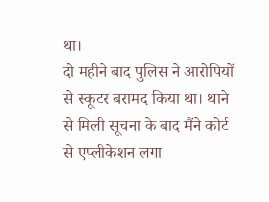था।
दो महीने बाद पुलिस ने आरोपियों से स्कूटर बरामद किया था। थाने से मिली सूचना के बाद मैंने कोर्ट से एप्लीकेशन लगा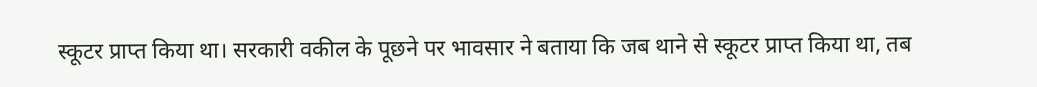स्कूटर प्राप्त किया था। सरकारी वकील के पूछने पर भावसार ने बताया कि जब थाने से स्कूटर प्राप्त किया था, तब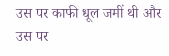उस पर काफी धूल जमीं थी और उस पर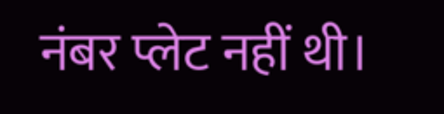नंबर प्लेट नहीं थी।